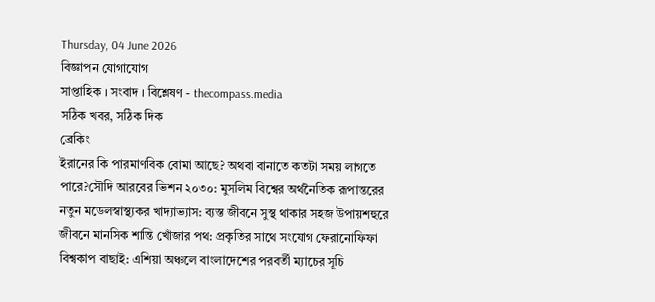Thursday, 04 June 2026
বিজ্ঞাপন যোগাযোগ
সাপ্তাহিক । সংবাদ । বিশ্লেষণ - thecompass.media
সঠিক খবর, সঠিক দিক
ব্রেকিং
ইরানের কি পারমাণবিক বোমা আছে? অথবা বানাতে কতটা সময় লাগতে পারে?সৌদি আরবের ভিশন ২০৩০: মুসলিম বিশ্বের অর্থনৈতিক রূপান্তরের নতুন মডেলস্বাস্থ্যকর খাদ্যাভ্যাস: ব্যস্ত জীবনে সুস্থ থাকার সহজ উপায়শহুরে জীবনে মানসিক শান্তি খোঁজার পথ: প্রকৃতির সাথে সংযোগ ফেরানোফিফা বিশ্বকাপ বাছাই: এশিয়া অঞ্চলে বাংলাদেশের পরবর্তী ম্যাচের সূচি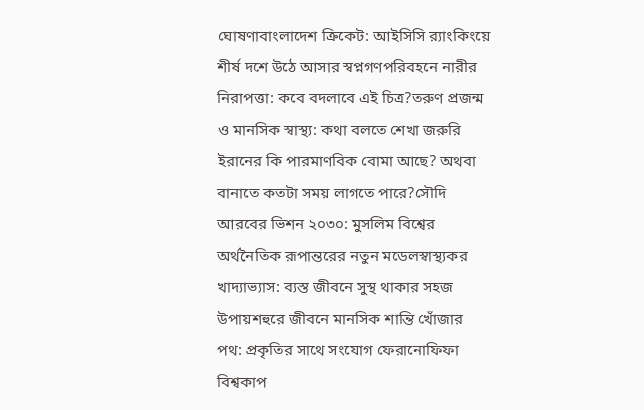ঘোষণাবাংলাদেশ ক্রিকেট: আইসিসি র‌্যাংকিংয়ে শীর্ষ দশে উঠে আসার স্বপ্নগণপরিবহনে নারীর নিরাপত্তা: কবে বদলাবে এই চিত্র?তরুণ প্রজন্ম ও মানসিক স্বাস্থ্য: কথা বলতে শেখা জরুরি ইরানের কি পারমাণবিক বোমা আছে? অথবা বানাতে কতটা সময় লাগতে পারে?সৌদি আরবের ভিশন ২০৩০: মুসলিম বিশ্বের অর্থনৈতিক রূপান্তরের নতুন মডেলস্বাস্থ্যকর খাদ্যাভ্যাস: ব্যস্ত জীবনে সুস্থ থাকার সহজ উপায়শহুরে জীবনে মানসিক শান্তি খোঁজার পথ: প্রকৃতির সাথে সংযোগ ফেরানোফিফা বিশ্বকাপ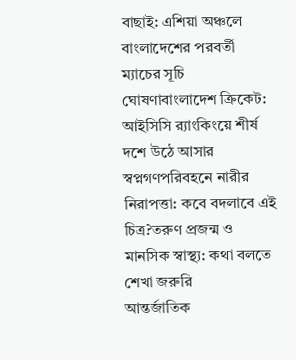বাছাই: এশিয়া অঞ্চলে বাংলাদেশের পরবর্তী ম্যাচের সূচি ঘোষণাবাংলাদেশ ক্রিকেট: আইসিসি র‌্যাংকিংয়ে শীর্ষ দশে উঠে আসার স্বপ্নগণপরিবহনে নারীর নিরাপত্তা: কবে বদলাবে এই চিত্র?তরুণ প্রজন্ম ও মানসিক স্বাস্থ্য: কথা বলতে শেখা জরুরি
আন্তর্জাতিক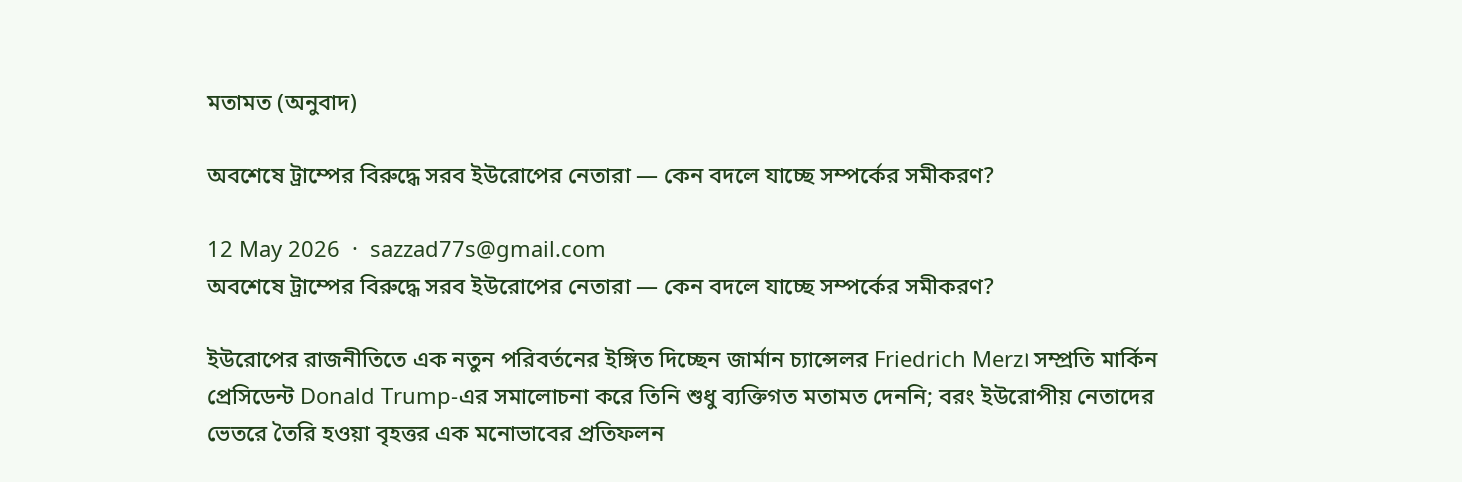মতামত (অনুবাদ)

অবশেষে ট্রাম্পের বিরুদ্ধে সরব ইউরোপের নেতারা — কেন বদলে যাচ্ছে সম্পর্কের সমীকরণ?

12 May 2026  ·  sazzad77s@gmail.com
অবশেষে ট্রাম্পের বিরুদ্ধে সরব ইউরোপের নেতারা — কেন বদলে যাচ্ছে সম্পর্কের সমীকরণ?

ইউরোপের রাজনীতিতে এক নতুন পরিবর্তনের ইঙ্গিত দিচ্ছেন জার্মান চ্যান্সেলর Friedrich Merz। সম্প্রতি মার্কিন প্রেসিডেন্ট Donald Trump-এর সমালোচনা করে তিনি শুধু ব্যক্তিগত মতামত দেননি; বরং ইউরোপীয় নেতাদের ভেতরে তৈরি হওয়া বৃহত্তর এক মনোভাবের প্রতিফলন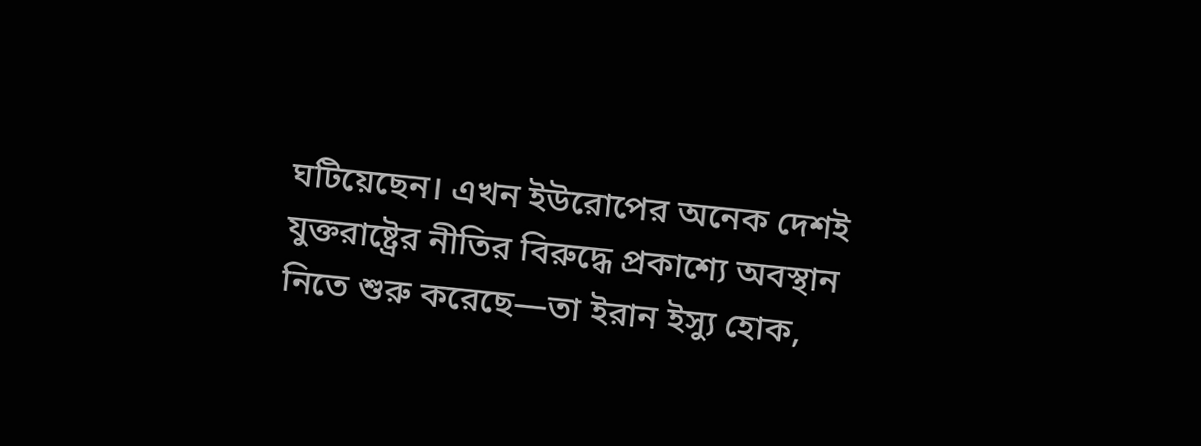ঘটিয়েছেন। এখন ইউরোপের অনেক দেশই যুক্তরাষ্ট্রের নীতির বিরুদ্ধে প্রকাশ্যে অবস্থান নিতে শুরু করেছে—তা ইরান ইস্যু হোক,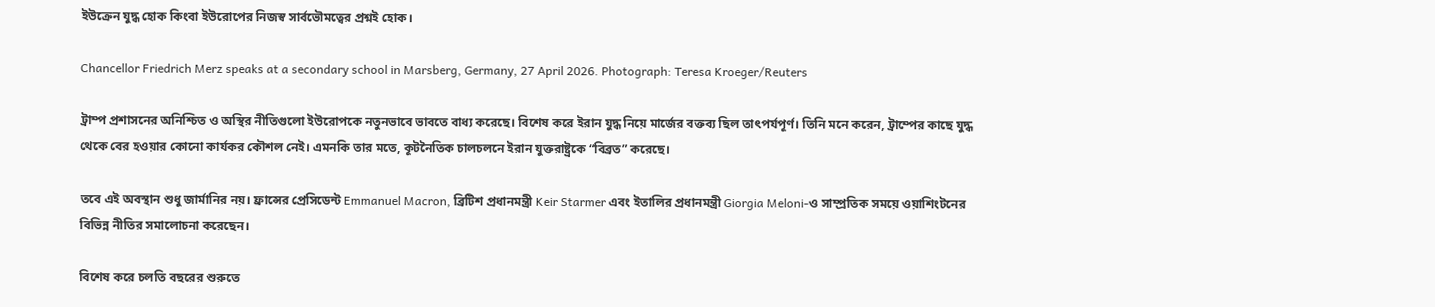ইউক্রেন যুদ্ধ হোক কিংবা ইউরোপের নিজস্ব সার্বভৌমত্বের প্রশ্নই হোক।

Chancellor Friedrich Merz speaks at a secondary school in Marsberg, Germany, 27 April 2026. Photograph: Teresa Kroeger/Reuters

ট্রাম্প প্রশাসনের অনিশ্চিত ও অস্থির নীতিগুলো ইউরোপকে নতুনভাবে ভাবতে বাধ্য করেছে। বিশেষ করে ইরান যুদ্ধ নিয়ে মার্জের বক্তব্য ছিল তাৎপর্যপূর্ণ। তিনি মনে করেন, ট্রাম্পের কাছে যুদ্ধ থেকে বের হওয়ার কোনো কার্যকর কৌশল নেই। এমনকি তার মতে, কূটনৈতিক চালচলনে ইরান যুক্তরাষ্ট্রকে “বিব্রত” করেছে।

তবে এই অবস্থান শুধু জার্মানির নয়। ফ্রান্সের প্রেসিডেন্ট Emmanuel Macron, ব্রিটিশ প্রধানমন্ত্রী Keir Starmer এবং ইতালির প্রধানমন্ত্রী Giorgia Meloni-ও সাম্প্রতিক সময়ে ওয়াশিংটনের বিভিন্ন নীতির সমালোচনা করেছেন।

বিশেষ করে চলতি বছরের শুরুতে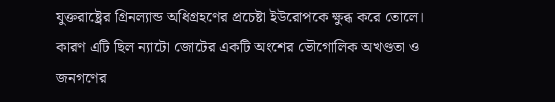যুক্তরাষ্ট্রের গ্রিনল্যান্ড অধিগ্রহণের প্রচেষ্টা ইউরোপকে ক্ষুব্ধ করে তোলে। কারণ এটি ছিল ন্যাটো জোটের একটি অংশের ভৌগোলিক অখণ্ডতা ও জনগণের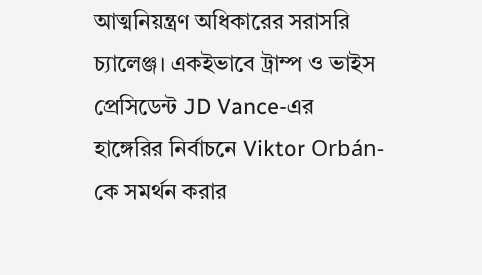আত্মনিয়ন্ত্রণ অধিকারের সরাসরি চ্যালেঞ্জ। একইভাবে ট্রাম্প ও ভাইস প্রেসিডেন্ট JD Vance-এর হাঙ্গেরির নির্বাচনে Viktor Orbán-কে সমর্থন করার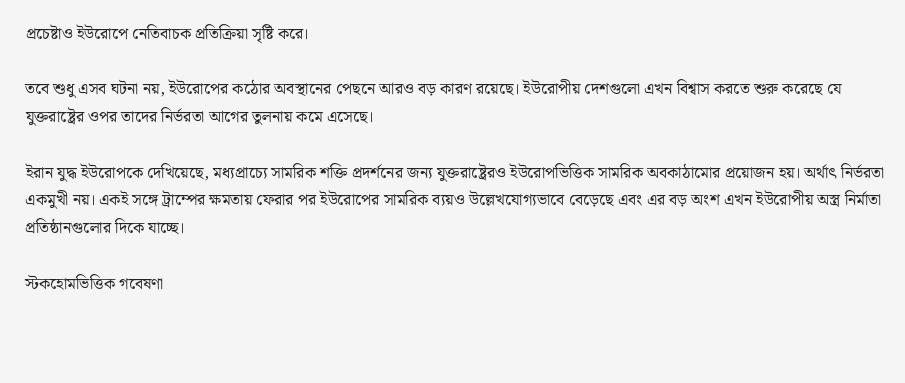প্রচেষ্টাও ইউরোপে নেতিবাচক প্রতিক্রিয়া সৃষ্টি করে।

তবে শুধু এসব ঘটনা নয়, ইউরোপের কঠোর অবস্থানের পেছনে আরও বড় কারণ রয়েছে। ইউরোপীয় দেশগুলো এখন বিশ্বাস করতে শুরু করেছে যে যুক্তরাষ্ট্রের ওপর তাদের নির্ভরতা আগের তুলনায় কমে এসেছে।

ইরান যুদ্ধ ইউরোপকে দেখিয়েছে, মধ্যপ্রাচ্যে সামরিক শক্তি প্রদর্শনের জন্য যুক্তরাষ্ট্রেরও ইউরোপভিত্তিক সামরিক অবকাঠামোর প্রয়োজন হয়। অর্থাৎ নির্ভরতা একমুখী নয়। একই সঙ্গে ট্রাম্পের ক্ষমতায় ফেরার পর ইউরোপের সামরিক ব্যয়ও উল্লেখযোগ্যভাবে বেড়েছে এবং এর বড় অংশ এখন ইউরোপীয় অস্ত্র নির্মাতা প্রতিষ্ঠানগুলোর দিকে যাচ্ছে।

স্টকহোমভিত্তিক গবেষণা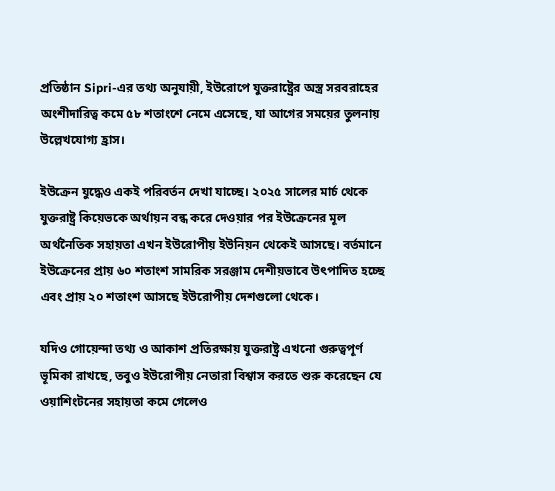প্রতিষ্ঠান Sipri-এর তথ্য অনুযায়ী, ইউরোপে যুক্তরাষ্ট্রের অস্ত্র সরবরাহের অংশীদারিত্ব কমে ৫৮ শতাংশে নেমে এসেছে, যা আগের সময়ের তুলনায় উল্লেখযোগ্য হ্রাস।

ইউক্রেন যুদ্ধেও একই পরিবর্তন দেখা যাচ্ছে। ২০২৫ সালের মার্চ থেকে যুক্তরাষ্ট্র কিয়েভকে অর্থায়ন বন্ধ করে দেওয়ার পর ইউক্রেনের মূল অর্থনৈতিক সহায়তা এখন ইউরোপীয় ইউনিয়ন থেকেই আসছে। বর্তমানে ইউক্রেনের প্রায় ৬০ শতাংশ সামরিক সরঞ্জাম দেশীয়ভাবে উৎপাদিত হচ্ছে এবং প্রায় ২০ শতাংশ আসছে ইউরোপীয় দেশগুলো থেকে।

যদিও গোয়েন্দা তথ্য ও আকাশ প্রতিরক্ষায় যুক্তরাষ্ট্র এখনো গুরুত্বপূর্ণ ভূমিকা রাখছে, তবুও ইউরোপীয় নেতারা বিশ্বাস করতে শুরু করেছেন যে ওয়াশিংটনের সহায়তা কমে গেলেও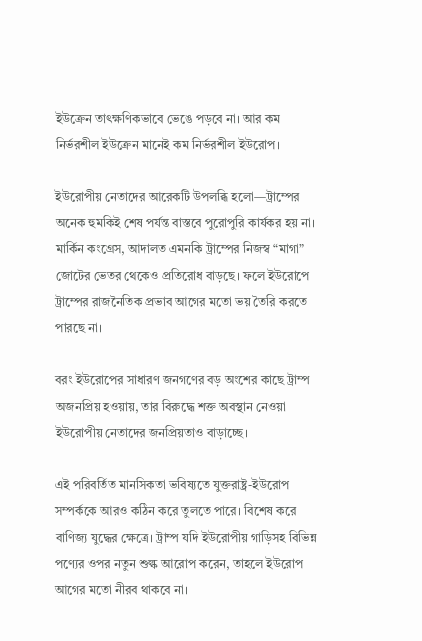ইউক্রেন তাৎক্ষণিকভাবে ভেঙে পড়বে না। আর কম নির্ভরশীল ইউক্রেন মানেই কম নির্ভরশীল ইউরোপ।

ইউরোপীয় নেতাদের আরেকটি উপলব্ধি হলো—ট্রাম্পের অনেক হুমকিই শেষ পর্যন্ত বাস্তবে পুরোপুরি কার্যকর হয় না। মার্কিন কংগ্রেস, আদালত এমনকি ট্রাম্পের নিজস্ব “মাগা” জোটের ভেতর থেকেও প্রতিরোধ বাড়ছে। ফলে ইউরোপে ট্রাম্পের রাজনৈতিক প্রভাব আগের মতো ভয় তৈরি করতে পারছে না।

বরং ইউরোপের সাধারণ জনগণের বড় অংশের কাছে ট্রাম্প অজনপ্রিয় হওয়ায়, তার বিরুদ্ধে শক্ত অবস্থান নেওয়া ইউরোপীয় নেতাদের জনপ্রিয়তাও বাড়াচ্ছে।

এই পরিবর্তিত মানসিকতা ভবিষ্যতে যুক্তরাষ্ট্র-ইউরোপ সম্পর্ককে আরও কঠিন করে তুলতে পারে। বিশেষ করে বাণিজ্য যুদ্ধের ক্ষেত্রে। ট্রাম্প যদি ইউরোপীয় গাড়িসহ বিভিন্ন পণ্যের ওপর নতুন শুল্ক আরোপ করেন, তাহলে ইউরোপ আগের মতো নীরব থাকবে না।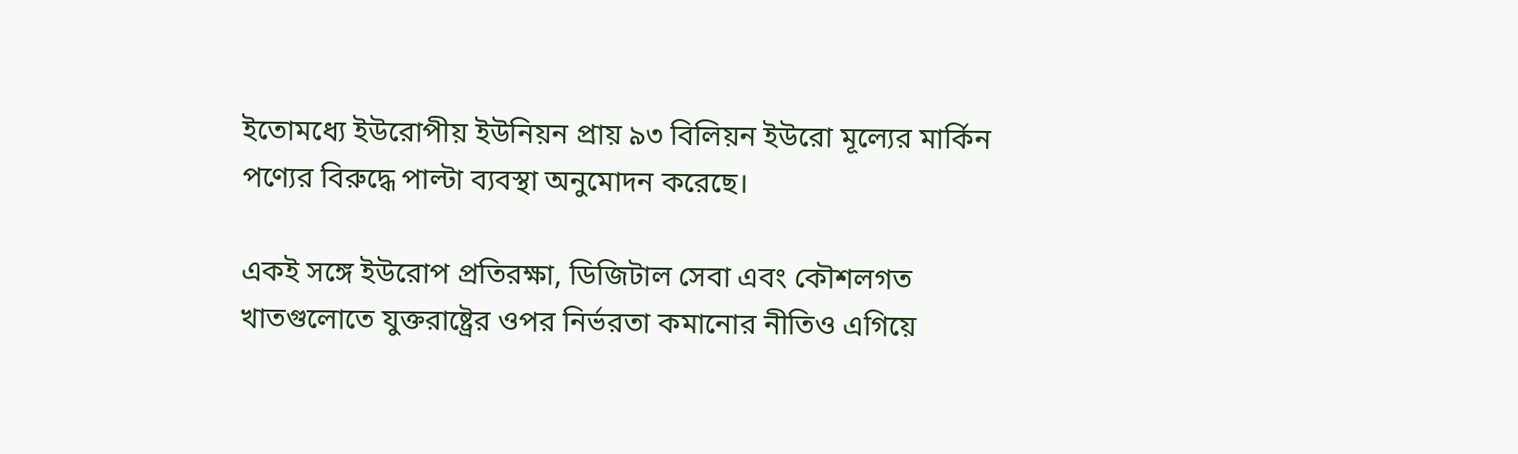ইতোমধ্যে ইউরোপীয় ইউনিয়ন প্রায় ৯৩ বিলিয়ন ইউরো মূল্যের মার্কিন পণ্যের বিরুদ্ধে পাল্টা ব্যবস্থা অনুমোদন করেছে।

একই সঙ্গে ইউরোপ প্রতিরক্ষা, ডিজিটাল সেবা এবং কৌশলগত খাতগুলোতে যুক্তরাষ্ট্রের ওপর নির্ভরতা কমানোর নীতিও এগিয়ে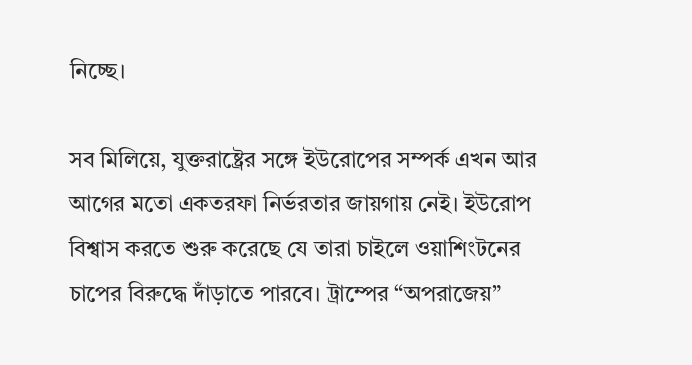নিচ্ছে।

সব মিলিয়ে, যুক্তরাষ্ট্রের সঙ্গে ইউরোপের সম্পর্ক এখন আর আগের মতো একতরফা নির্ভরতার জায়গায় নেই। ইউরোপ বিশ্বাস করতে শুরু করেছে যে তারা চাইলে ওয়াশিংটনের চাপের বিরুদ্ধে দাঁড়াতে পারবে। ট্রাম্পের “অপরাজেয়”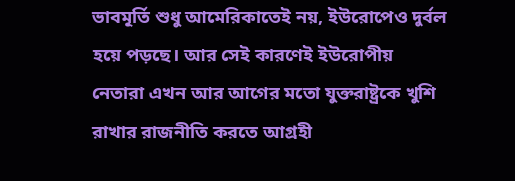ভাবমূর্তি শুধু আমেরিকাতেই নয়, ইউরোপেও দুর্বল হয়ে পড়ছে। আর সেই কারণেই ইউরোপীয় নেতারা এখন আর আগের মতো যুক্তরাষ্ট্রকে খুশি রাখার রাজনীতি করতে আগ্রহী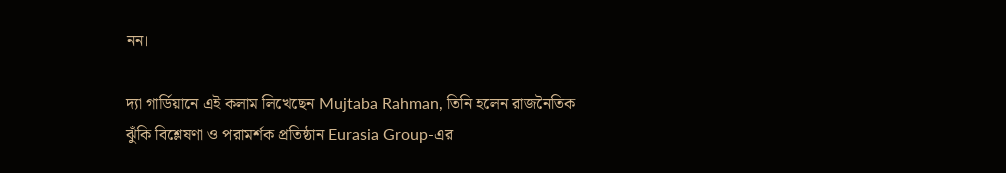নন।

দ্যা গার্ডিয়ানে এই কলাম লিখেছেন Mujtaba Rahman, তিনি হলেন রাজনৈতিক ঝুঁকি বিশ্লেষণা ও পরামর্শক প্রতিষ্ঠান Eurasia Group-এর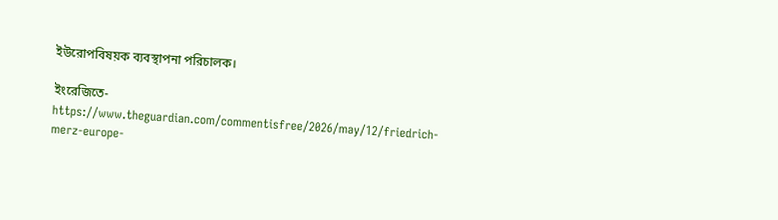ইউরোপবিষয়ক ব্যবস্থাপনা পরিচালক।

ইংরেজিতে- https://www.theguardian.com/commentisfree/2026/may/12/friedrich-merz-europe-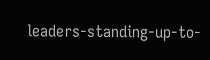leaders-standing-up-to-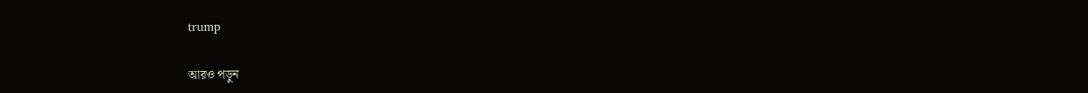trump


আরও পড়ুন